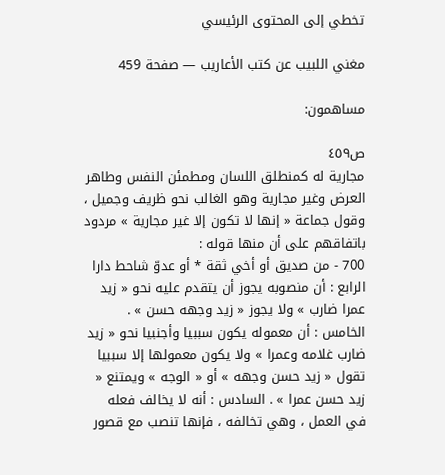تخطي إلى المحتوى الرئيسي

مغني اللبيب عن كتب الأعاريب — صفحة 459

مساهمون:

ص٤٥٩
مجارية له كمنطلق اللسان ومطمئن النفس وطاهر العرض وغير مجارية وهو الغالب نحو ظريف وجميل ، وقول جماعة « إنها لا تكون إلا غير مجارية » مردود باتفاقهم على أن منها قوله :
700 - من صديق أو أخي ثقة * أو عدوّ شاحط دارا
الرابع : أن منصوبه يجوز أن يتقدم عليه نحو « زيد عمرا ضارب » ولا يجوز « زيد وجهه حسن » . الخامس : أن معموله يكون سببيا وأجنبيا نحو « زيد ضارب غلامه وعمرا » ولا يكون معمولها إلا سببيا تقول « زيد حسن وجهه » أو « الوجه » ويمتنع « زيد حسن عمرا » . السادس : أنه لا يخالف فعله في العمل ، وهي تخالفه ، فإنها تنصب مع قصور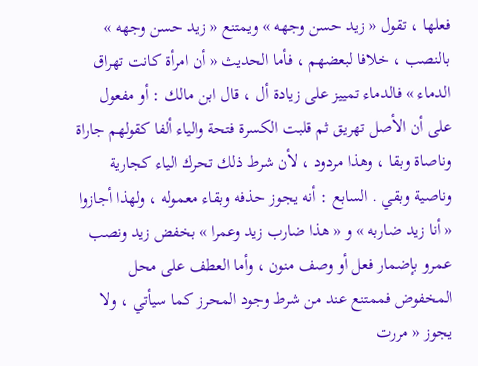فعلها ، تقول « زيد حسن وجهه » ويمتنع « زيد حسن وجهه » بالنصب ، خلافا لبعضهم ، فأما الحديث « أن امرأة كانت تهراق الدماء » فالدماء تمييز على زيادة أل ، قال ابن مالك : أو مفعول على أن الأصل تهريق ثم قلبت الكسرة فتحة والياء ألفا كقولهم جاراة وناصاة وبقا ، وهذا مردود ، لأن شرط ذلك تحرك الياء كجارية وناصية وبقي . السابع : أنه يجوز حذفه وبقاء معموله ، ولهذا أجازوا « أنا زيد ضاربه » و « هذا ضارب زيد وعمرا » بخفض زيد ونصب عمرو بإضمار فعل أو وصف منون ، وأما العطف على محل المخفوض فممتنع عند من شرط وجود المحرز كما سيأتي ، ولا يجوز « مررت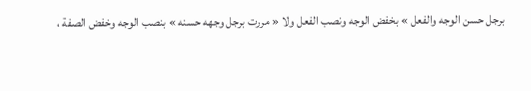برجل حسن الوجه والفعل » بخفض الوجه ونصب الفعل ولا « مررت برجل وجهه حسنه » بنصب الوجه وخفض الصفة ،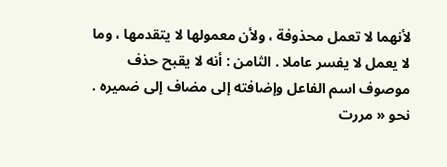لأنهما لا تعمل محذوفة ، ولأن معمولها لا يتقدمها ، وما لا يعمل لا يفسر عاملا . الثامن : أنه لا يقبح حذف موصوف اسم الفاعل وإضافته إلى مضاف إلى ضميره . نحو « مررت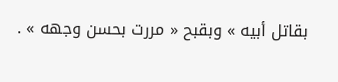بقاتل أبيه » وبقبح « مررت بحسن وجهه » .